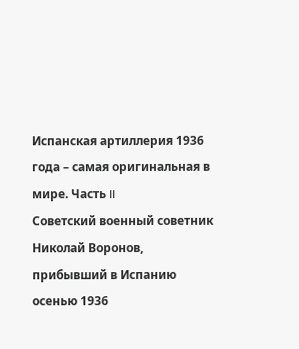Испанская артиллерия 1936 года – самая оригинальная в мире. Часть II
Советский военный советник Николай Воронов, прибывший в Испанию осенью 1936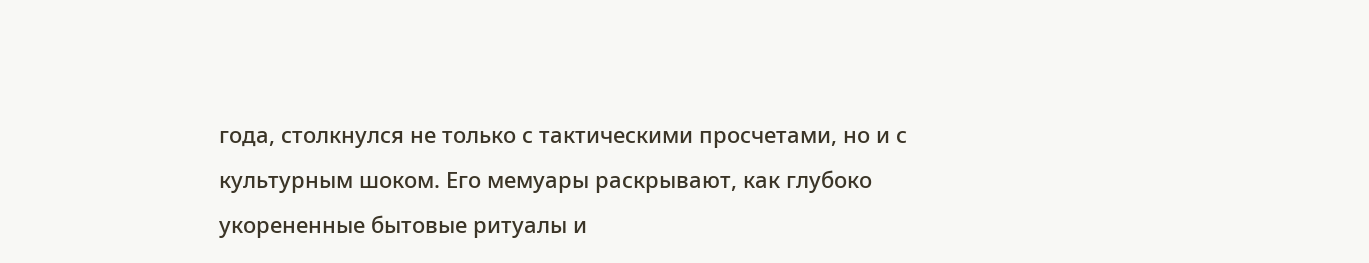года, столкнулся не только с тактическими просчетами, но и с культурным шоком. Его мемуары раскрывают, как глубоко укорененные бытовые ритуалы и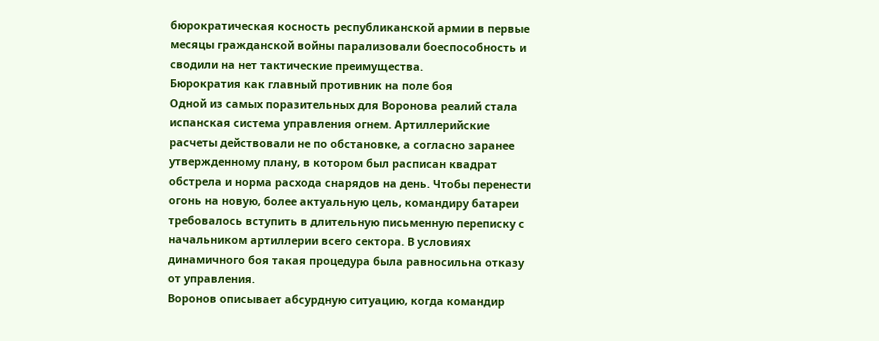бюрократическая косность республиканской армии в первые месяцы гражданской войны парализовали боеспособность и сводили на нет тактические преимущества.
Бюрократия как главный противник на поле боя
Одной из самых поразительных для Воронова реалий стала испанская система управления огнем. Артиллерийские расчеты действовали не по обстановке, а согласно заранее утвержденному плану, в котором был расписан квадрат обстрела и норма расхода снарядов на день. Чтобы перенести огонь на новую, более актуальную цель, командиру батареи требовалось вступить в длительную письменную переписку с начальником артиллерии всего сектора. В условиях динамичного боя такая процедура была равносильна отказу от управления.
Воронов описывает абсурдную ситуацию, когда командир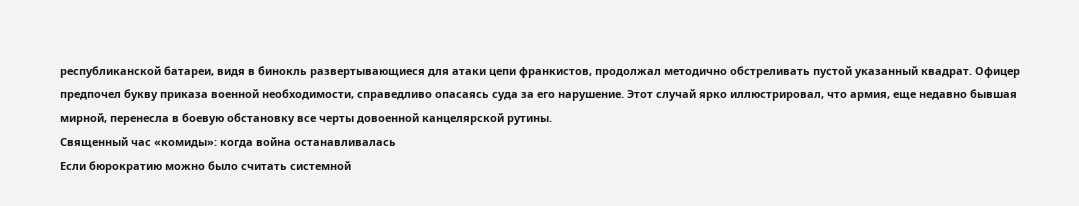республиканской батареи, видя в бинокль развертывающиеся для атаки цепи франкистов, продолжал методично обстреливать пустой указанный квадрат. Офицер предпочел букву приказа военной необходимости, справедливо опасаясь суда за его нарушение. Этот случай ярко иллюстрировал, что армия, еще недавно бывшая мирной, перенесла в боевую обстановку все черты довоенной канцелярской рутины.
Священный час «комиды»: когда война останавливалась
Если бюрократию можно было считать системной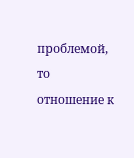проблемой, то отношение к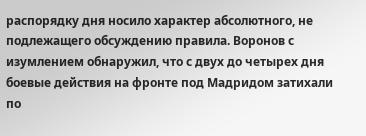распорядку дня носило характер абсолютного, не подлежащего обсуждению правила. Воронов с изумлением обнаружил, что с двух до четырех дня боевые действия на фронте под Мадридом затихали по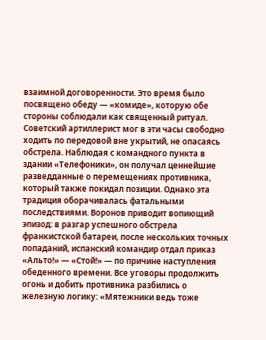взаимной договоренности. Это время было посвящено обеду — «комиде», которую обе стороны соблюдали как священный ритуал.
Советский артиллерист мог в эти часы свободно ходить по передовой вне укрытий, не опасаясь обстрела. Наблюдая с командного пункта в здании «Телефоники», он получал ценнейшие разведданные о перемещениях противника, который также покидал позиции. Однако эта традиция оборачивалась фатальными последствиями. Воронов приводит вопиющий эпизод: в разгар успешного обстрела франкистской батареи, после нескольких точных попаданий, испанский командир отдал приказ «Альто!» — «Стой!» — по причине наступления обеденного времени. Все уговоры продолжить огонь и добить противника разбились о железную логику: «Мятежники ведь тоже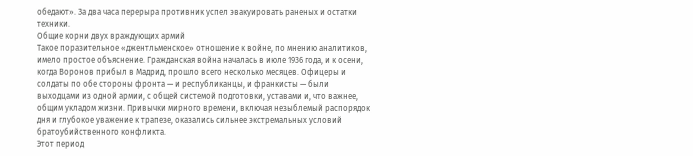обедают». За два часа перерыра противник успел эвакуировать раненых и остатки техники.
Общие корни двух враждующих армий
Такое поразительное «джентльменское» отношение к войне, по мнению аналитиков, имело простое объяснение. Гражданская война началась в июле 1936 года, и к осени, когда Воронов прибыл в Мадрид, прошло всего несколько месяцев. Офицеры и солдаты по обе стороны фронта — и республиканцы, и франкисты — были выходцами из одной армии, с общей системой подготовки, уставами и, что важнее, общим укладом жизни. Привычки мирного времени, включая незыблемый распорядок дня и глубокое уважение к трапезе, оказались сильнее экстремальных условий братоубийственного конфликта.
Этот период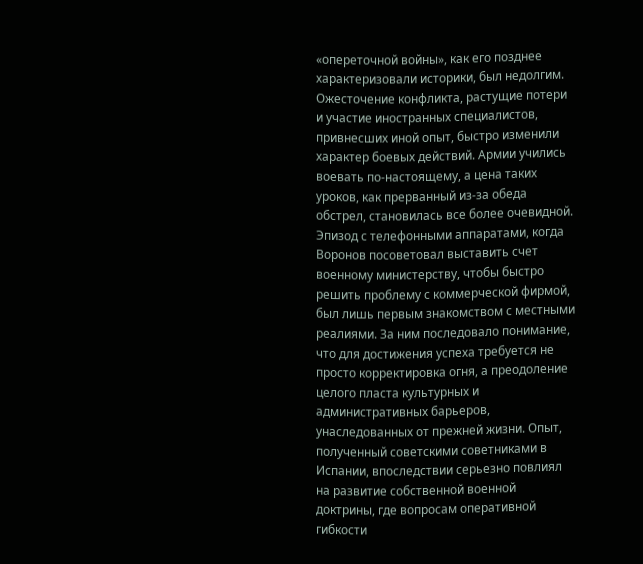«опереточной войны», как его позднее характеризовали историки, был недолгим. Ожесточение конфликта, растущие потери и участие иностранных специалистов, привнесших иной опыт, быстро изменили характер боевых действий. Армии учились воевать по-настоящему, а цена таких уроков, как прерванный из-за обеда обстрел, становилась все более очевидной.
Эпизод с телефонными аппаратами, когда Воронов посоветовал выставить счет военному министерству, чтобы быстро решить проблему с коммерческой фирмой, был лишь первым знакомством с местными реалиями. За ним последовало понимание, что для достижения успеха требуется не просто корректировка огня, а преодоление целого пласта культурных и административных барьеров, унаследованных от прежней жизни. Опыт, полученный советскими советниками в Испании, впоследствии серьезно повлиял на развитие собственной военной доктрины, где вопросам оперативной гибкости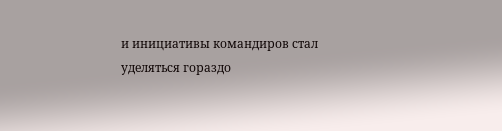и инициативы командиров стал уделяться гораздо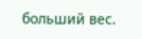больший вес.